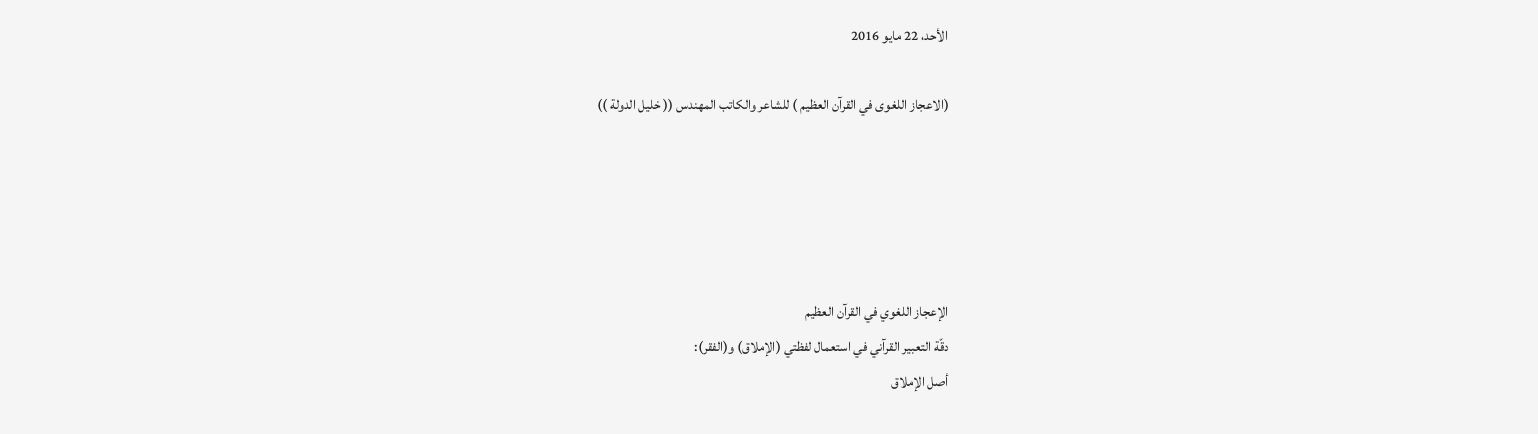الأحد، 22 مايو 2016

(الاعجاز اللغوى في القرآن العظيم ) للشاعر والكاتب المهندس (( خليل الدولة ))





الإعجاز اللغوي في القرآن العظيم
دقّة التعبير القرآني في استعمال لفظتي (الإملاق) و(الفقر):
أصل الإملاق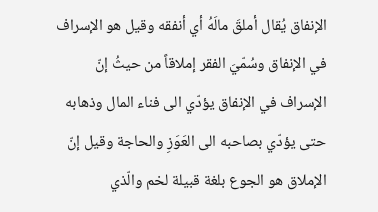الإنفاق يُقال أملقَ مالَهُ أي أنفقه وقيل هو الإسراف في الإنفاق وسُمّيَ الفقر إملاقاً من حيثُ إنّ الإسراف في الإنفاق يؤدّي الى فناء المال وذهابه حتى يؤدّي بصاحبه الى العَوَزِ والحاجة وقيل إنّ الإملاق هو الجوع بلغة قبيلة لخم والّذي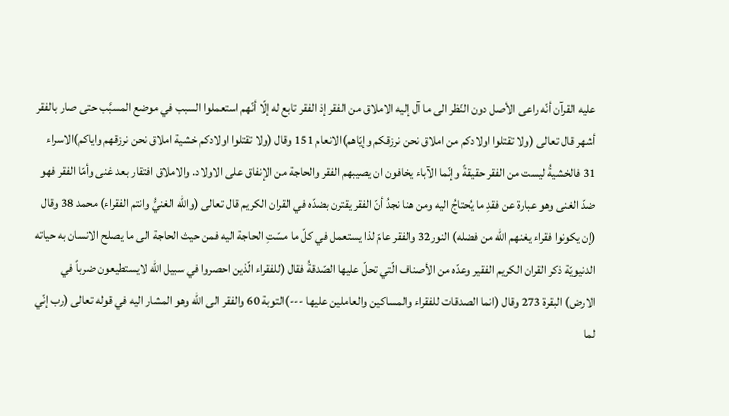عليه القرآن أنّه راعى الأصل دون النّظر الى ما آل إليه الاملاق من الفقر إذ الفقر تابع له إلّا أنّهم استعملوا السبب في موضع المسبَّب حتى صار بالفقر أشهر قال تعالى (ولا تقتلوا اولادكم من املاق نحن نرزقكم وإيّاهم)الانعام 151 وقال (ولا تقتلوا اولادكم خشية املاق نحن نرزقهم واياكم)الاسراء 31 فالخشيةُ ليست من الفقر حقيقةً وإنّما الآباء يخافون ان يصيبهم الفقر والحاجة من الإنفاق على الاولاد. والاملاق افتقار بعد غنى وأمّا الفقر فهو ضدّ الغنى وهو عبارة عن فقدِ ما يُحتاجُ اليه ومن هنا نجدُ أنّ الفقر يقترن بضدّه في القران الكريم قال تعالى (والله الغنيُّ وانتم الفقراء) محمد 38 وقال (إن يكونوا فقراء يغنهم الله من فضله) النور32 والفقر عامّ لذا يستعمل في كلّ ما مسّتِ الحاجة اليه فمن حيث الحاجة الى ما يصلح الانسان به حياته الدنيويّة ذكر القران الكريم الفقير وعدّه من الأصناف الّتي تحلّ عليها الصّدقةُ فقال (للفقراء الّذين احصروا في سبيل الله لايستطيعون ضرباً في الارض) البقرة 273 وقال (انما الصدقات للفقراء والمساكين والعاملين عليها ---)التوبة 60 والفقر الى الله وهو المشار اليه في قوله تعالى (رب إنّي لما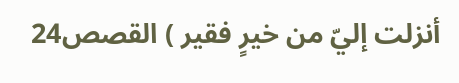أنزلت إليّ من خيرٍ فقير ) القصص24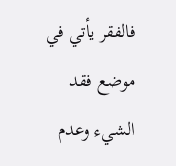فالفقر يأتي في موضع فقد الشيء وعدم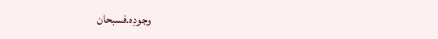وجودِه.فسبحان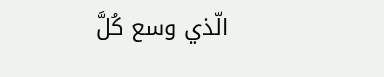الّذي وسع كُلَّ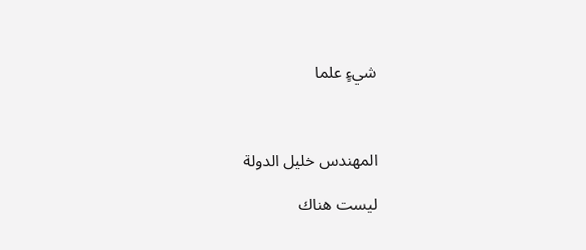شيءٍ علما



المهندس خليل الدولة

ليست هناك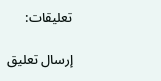تعليقات:

إرسال تعليق